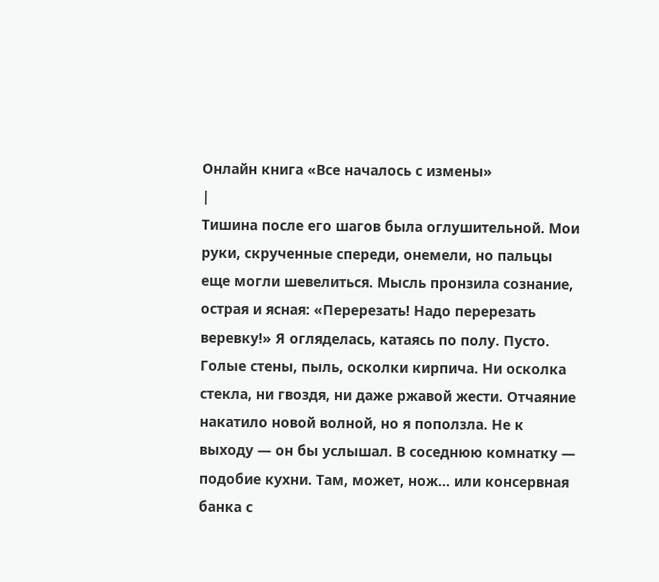Онлайн книга «Все началось с измены»
|
Тишина после его шагов была оглушительной. Мои руки, скрученные спереди, онемели, но пальцы еще могли шевелиться. Мысль пронзила сознание, острая и ясная: «Перерезать! Надо перерезать веревку!» Я огляделась, катаясь по полу. Пусто. Голые стены, пыль, осколки кирпича. Ни осколка стекла, ни гвоздя, ни даже ржавой жести. Отчаяние накатило новой волной, но я поползла. Не к выходу — он бы услышал. В соседнюю комнатку — подобие кухни. Там, может, нож… или консервная банка с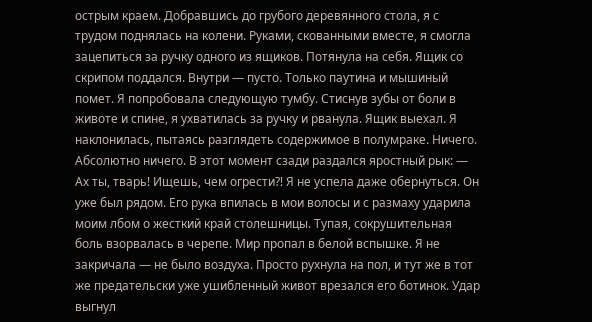острым краем. Добравшись до грубого деревянного стола, я с трудом поднялась на колени. Руками, скованными вместе, я смогла зацепиться за ручку одного из ящиков. Потянула на себя. Ящик со скрипом поддался. Внутри — пусто. Только паутина и мышиный помет. Я попробовала следующую тумбу. Стиснув зубы от боли в животе и спине, я ухватилась за ручку и рванула. Ящик выехал. Я наклонилась, пытаясь разглядеть содержимое в полумраке. Ничего. Абсолютно ничего. В этот момент сзади раздался яростный рык: — Ах ты, тварь! Ищешь, чем огрести⁈ Я не успела даже обернуться. Он уже был рядом. Его рука впилась в мои волосы и с размаху ударила моим лбом о жесткий край столешницы. Тупая, сокрушительная боль взорвалась в черепе. Мир пропал в белой вспышке. Я не закричала — не было воздуха. Просто рухнула на пол, и тут же в тот же предательски уже ушибленный живот врезался его ботинок. Удар выгнул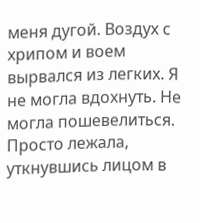меня дугой. Воздух с хрипом и воем вырвался из легких. Я не могла вдохнуть. Не могла пошевелиться. Просто лежала, уткнувшись лицом в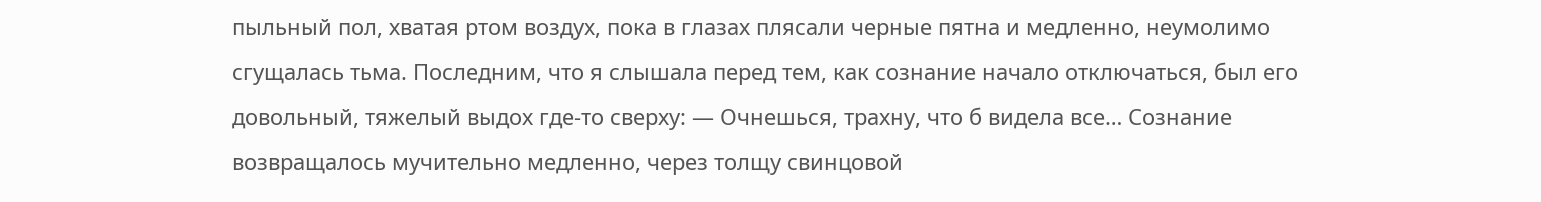пыльный пол, хватая ртом воздух, пока в глазах плясали черные пятна и медленно, неумолимо сгущалась тьма. Последним, что я слышала перед тем, как сознание начало отключаться, был его довольный, тяжелый выдох где-то сверху: — Очнешься, трахну, что б видела все… Сознание возвращалось мучительно медленно, через толщу свинцовой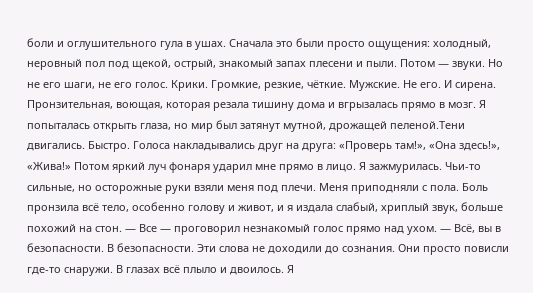боли и оглушительного гула в ушах. Сначала это были просто ощущения: холодный, неровный пол под щекой, острый, знакомый запах плесени и пыли. Потом — звуки. Но не его шаги, не его голос. Крики. Громкие, резкие, чёткие. Мужские. Не его. И сирена. Пронзительная, воющая, которая резала тишину дома и вгрызалась прямо в мозг. Я попыталась открыть глаза, но мир был затянут мутной, дрожащей пеленой.Тени двигались. Быстро. Голоса накладывались друг на друга: «Проверь там!», «Она здесь!», «Жива!» Потом яркий луч фонаря ударил мне прямо в лицо. Я зажмурилась. Чьи-то сильные, но осторожные руки взяли меня под плечи. Меня приподняли с пола. Боль пронзила всё тело, особенно голову и живот, и я издала слабый, хриплый звук, больше похожий на стон. — Все — проговорил незнакомый голос прямо над ухом. — Всё, вы в безопасности. В безопасности. Эти слова не доходили до сознания. Они просто повисли где-то снаружи. В глазах всё плыло и двоилось. Я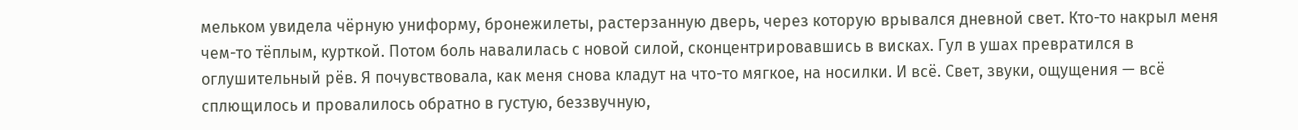мельком увидела чёрную униформу, бронежилеты, растерзанную дверь, через которую врывался дневной свет. Кто-то накрыл меня чем-то тёплым, курткой. Потом боль навалилась с новой силой, сконцентрировавшись в висках. Гул в ушах превратился в оглушительный рёв. Я почувствовала, как меня снова кладут на что-то мягкое, на носилки. И всё. Свет, звуки, ощущения — всё сплющилось и провалилось обратно в густую, беззвучную,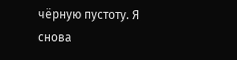чёрную пустоту. Я снова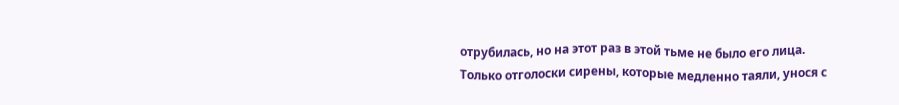отрубилась, но на этот раз в этой тьме не было его лица. Только отголоски сирены, которые медленно таяли, унося с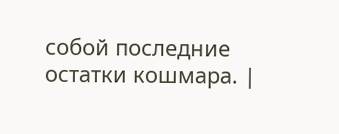собой последние остатки кошмара. |